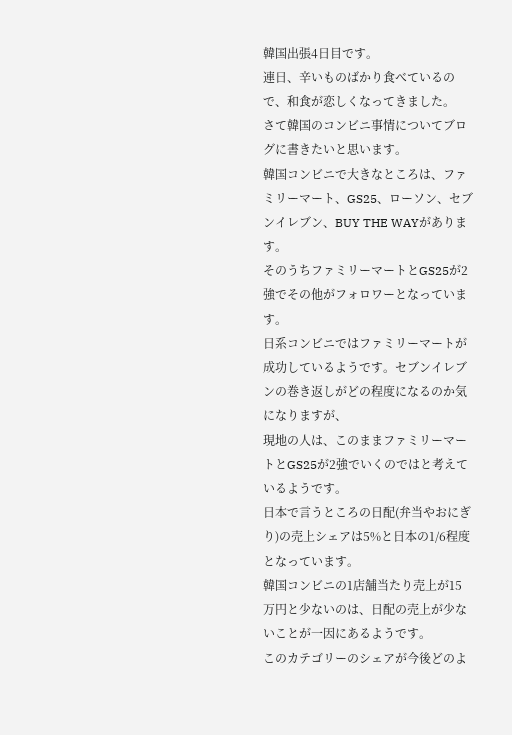韓国出張4日目です。
連日、辛いものばかり食べているので、和食が恋しくなってきました。
さて韓国のコンビニ事情についてブログに書きたいと思います。
韓国コンビニで大きなところは、ファミリーマート、GS25、ローソン、セブンイレブン、BUY THE WAYがあります。
そのうちファミリーマートとGS25が2強でその他がフォロワーとなっています。
日系コンビニではファミリーマートが成功しているようです。セブンイレブンの巻き返しがどの程度になるのか気になりますが、
現地の人は、このままファミリーマートとGS25が2強でいくのではと考えているようです。
日本で言うところの日配(弁当やおにぎり)の売上シェアは5%と日本の1/6程度となっています。
韓国コンビニの1店舗当たり売上が15万円と少ないのは、日配の売上が少ないことが一因にあるようです。
このカテゴリーのシェアが今後どのよ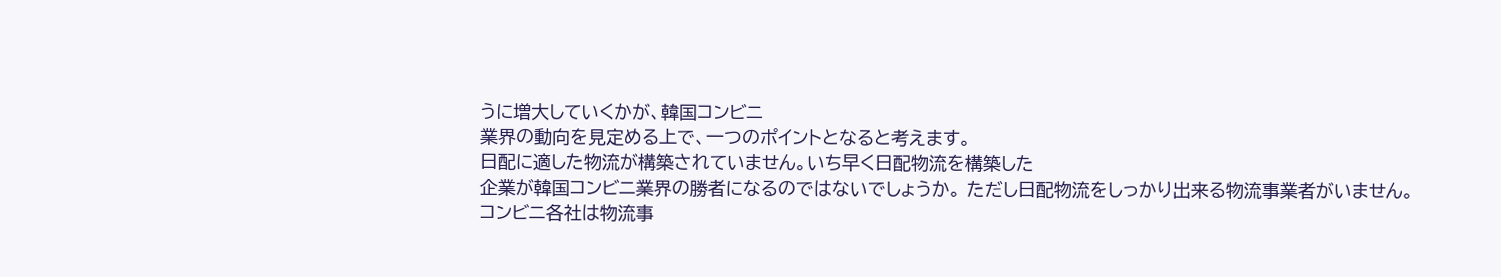うに増大していくかが、韓国コンビニ
業界の動向を見定める上で、一つのポイントとなると考えます。
日配に適した物流が構築されていません。いち早く日配物流を構築した
企業が韓国コンビニ業界の勝者になるのではないでしょうか。 ただし日配物流をしっかり出来る物流事業者がいません。
コンビニ各社は物流事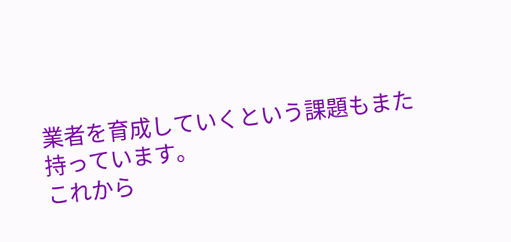業者を育成していくという課題もまた
持っています。
これから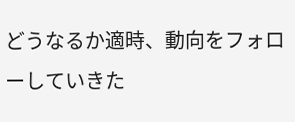どうなるか適時、動向をフォローしていきた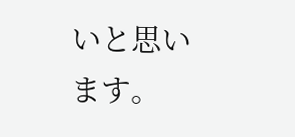いと思います。